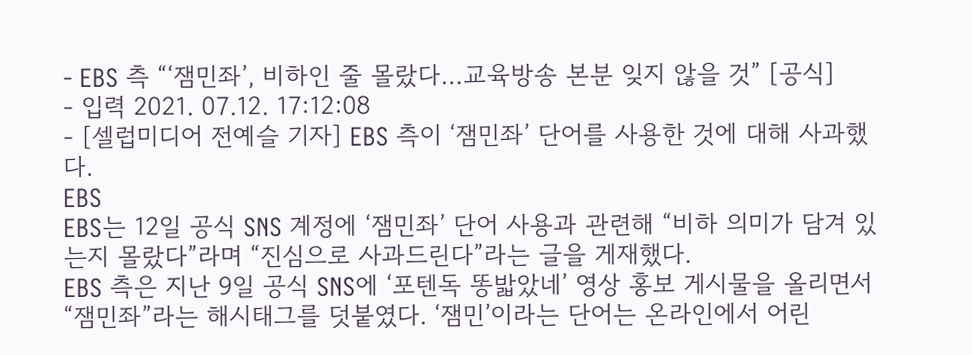- EBS 측 “‘잼민좌’, 비하인 줄 몰랐다…교육방송 본분 잊지 않을 것” [공식]
- 입력 2021. 07.12. 17:12:08
- [셀럽미디어 전예슬 기자] EBS 측이 ‘잼민좌’ 단어를 사용한 것에 대해 사과했다.
EBS
EBS는 12일 공식 SNS 계정에 ‘잼민좌’ 단어 사용과 관련해 “비하 의미가 담겨 있는지 몰랐다”라며 “진심으로 사과드린다”라는 글을 게재했다.
EBS 측은 지난 9일 공식 SNS에 ‘포텐독 똥밟았네’ 영상 홍보 게시물을 올리면서 “잼민좌”라는 해시태그를 덧붙였다. ‘잼민’이라는 단어는 온라인에서 어린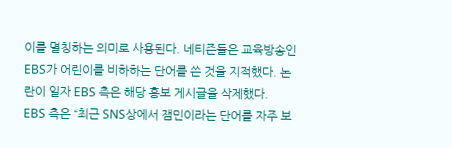이를 멸칭하는 의미로 사용된다. 네티즌들은 교육방송인 EBS가 어린이를 비하하는 단어를 쓴 것을 지적했다. 논란이 일자 EBS 측은 해당 홍보 게시글을 삭제했다.
EBS 측은 “최근 SNS상에서 잼민이라는 단어를 자주 보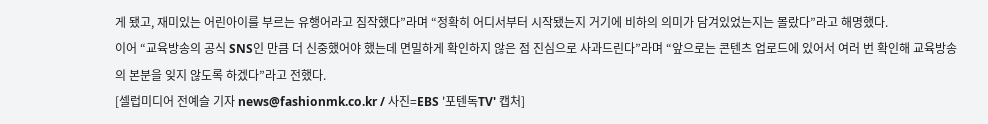게 됐고, 재미있는 어린아이를 부르는 유행어라고 짐작했다”라며 “정확히 어디서부터 시작됐는지 거기에 비하의 의미가 담겨있었는지는 몰랐다”라고 해명했다.
이어 “교육방송의 공식 SNS인 만큼 더 신중했어야 했는데 면밀하게 확인하지 않은 점 진심으로 사과드린다”라며 “앞으로는 콘텐츠 업로드에 있어서 여러 번 확인해 교육방송의 본분을 잊지 않도록 하겠다”라고 전했다.
[셀럽미디어 전예슬 기자 news@fashionmk.co.kr / 사진=EBS '포텐독TV' 캡처]